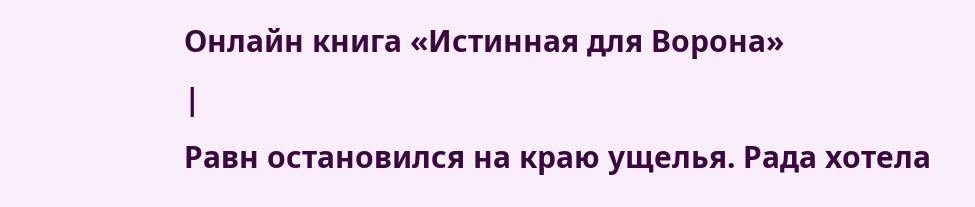Онлайн книга «Истинная для Ворона»
|
Равн остановился на краю ущелья. Рада хотела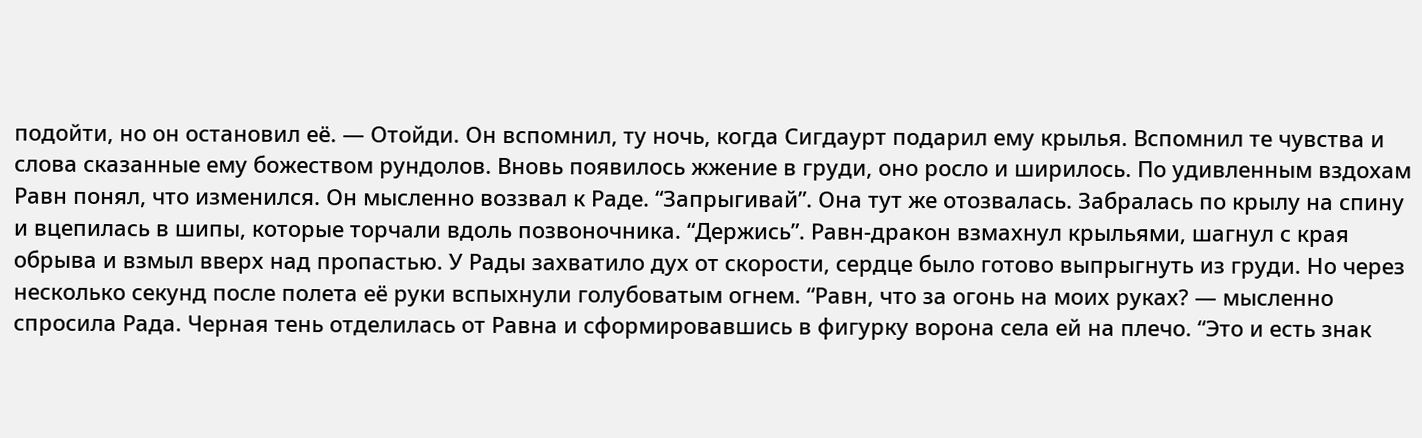подойти, но он остановил её. — Отойди. Он вспомнил, ту ночь, когда Сигдаурт подарил ему крылья. Вспомнил те чувства и слова сказанные ему божеством рундолов. Вновь появилось жжение в груди, оно росло и ширилось. По удивленным вздохам Равн понял, что изменился. Он мысленно воззвал к Раде. “Запрыгивай”. Она тут же отозвалась. Забралась по крылу на спину и вцепилась в шипы, которые торчали вдоль позвоночника. “Держись”. Равн-дракон взмахнул крыльями, шагнул с края обрыва и взмыл вверх над пропастью. У Рады захватило дух от скорости, сердце было готово выпрыгнуть из груди. Но через несколько секунд после полета её руки вспыхнули голубоватым огнем. “Равн, что за огонь на моих руках? — мысленно спросила Рада. Черная тень отделилась от Равна и сформировавшись в фигурку ворона села ей на плечо. “Это и есть знак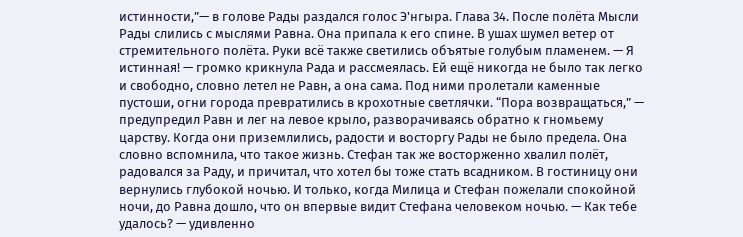истинности,”— в голове Рады раздался голос Э'нгыра. Глава 34. После полёта Мысли Рады слились с мыслями Равна. Она припала к его спине. В ушах шумел ветер от стремительного полёта. Руки всё также светились объятые голубым пламенем. — Я истинная! — громко крикнула Рада и рассмеялась. Ей ещё никогда не было так легко и свободно, словно летел не Равн, а она сама. Под ними пролетали каменные пустоши, огни города превратились в крохотные светлячки. “Пора возвращаться,” — предупредил Равн и лег на левое крыло, разворачиваясь обратно к гномьему царству. Когда они приземлились, радости и восторгу Рады не было предела. Она словно вспомнила, что такое жизнь. Стефан так же восторженно хвалил полёт, радовался за Раду, и причитал, что хотел бы тоже стать всадником. В гостиницу они вернулись глубокой ночью. И только, когда Милица и Стефан пожелали спокойной ночи, до Равна дошло, что он впервые видит Стефана человеком ночью. — Как тебе удалось? — удивленно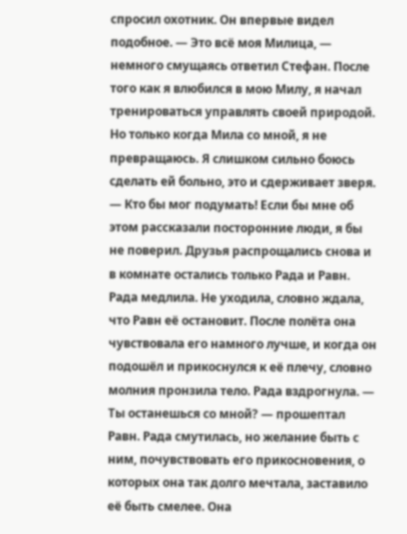спросил охотник. Он впервые видел подобное. — Это всё моя Милица, — немного смущаясь ответил Стефан. После того как я влюбился в мою Милу, я начал тренироваться управлять своей природой. Но только когда Мила со мной, я не превращаюсь. Я слишком сильно боюсь сделать ей больно, это и сдерживает зверя. — Кто бы мог подумать! Если бы мне об этом рассказали посторонние люди, я бы не поверил. Друзья распрощались снова и в комнате остались только Рада и Равн. Рада медлила. Не уходила, словно ждала, что Равн её остановит. После полёта она чувствовала его намного лучше, и когда он подошёл и прикоснулся к её плечу, словно молния пронзила тело. Рада вздрогнула. — Ты останешься со мной? — прошептал Равн. Рада смутилась, но желание быть с ним, почувствовать его прикосновения, о которых она так долго мечтала, заставило её быть смелее. Она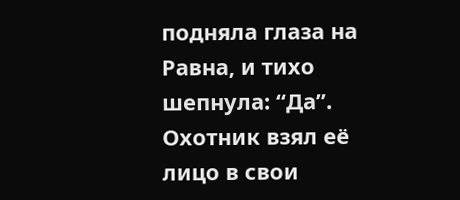подняла глаза на Равна, и тихо шепнула: “Да”. Охотник взял её лицо в свои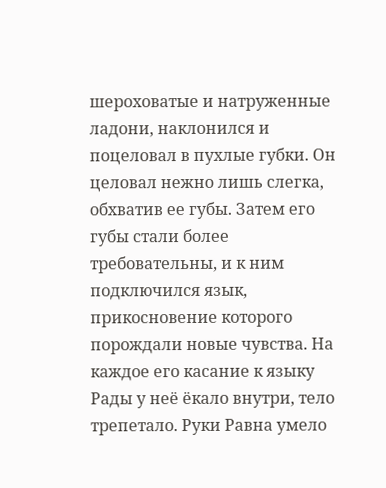шероховатые и натруженные ладони, наклонился и поцеловал в пухлые губки. Он целовал нежно лишь слегка, обхватив ее губы. Затем его губы стали более требовательны, и к ним подключился язык, прикосновение которого порождали новые чувства. На каждое его касание к языку Рады у неё ёкало внутри, тело трепетало. Руки Равна умело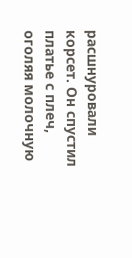расшнуровали корсет. Он спустил платье с плеч, оголяя молочную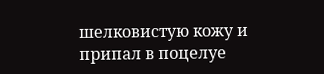шелковистую кожу и припал в поцелуе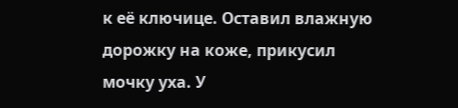к её ключице. Оставил влажную дорожку на коже, прикусил мочку уха. У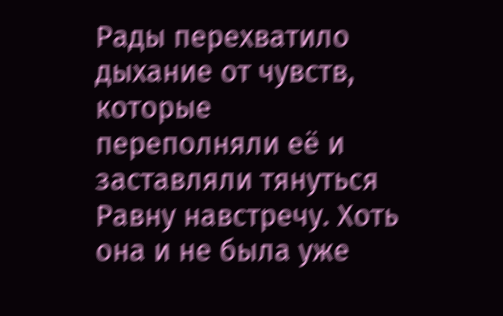Рады перехватило дыхание от чувств, которые переполняли её и заставляли тянуться Равну навстречу. Хоть она и не была уже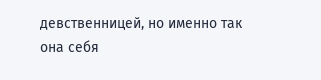девственницей, но именно так она себя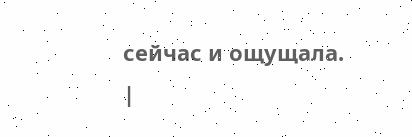сейчас и ощущала. |